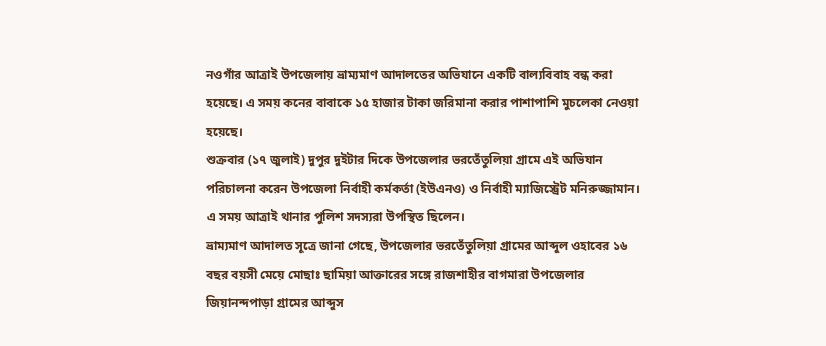নওগাঁর আত্রাই উপজেলায় ভ্রাম্যমাণ আদালতের অভিযানে একটি বাল্যবিবাহ বন্ধ করা হয়েছে। এ সময় কনের বাবাকে ১৫ হাজার টাকা জরিমানা করার পাশাপাশি মুচলেকা নেওয়া হয়েছে।
শুক্রবার (১৭ জুলাই) দুপুর দুইটার দিকে উপজেলার ভরতেঁতুলিয়া গ্রামে এই অভিযান পরিচালনা করেন উপজেলা নির্বাহী কর্মকর্তা (ইউএনও) ও নির্বাহী ম্যাজিস্ট্রেট মনিরুজ্জামান। এ সময় আত্রাই থানার পুলিশ সদস্যরা উপস্থিত ছিলেন।
ভ্রাম্যমাণ আদালত সূত্রে জানা গেছে, উপজেলার ভরতেঁতুলিয়া গ্রামের আব্দুল ওহাবের ১৬ বছর বয়সী মেয়ে মোছাঃ ছামিয়া আক্তারের সঙ্গে রাজশাহীর বাগমারা উপজেলার জিয়ানন্দপাড়া গ্রামের আব্দুস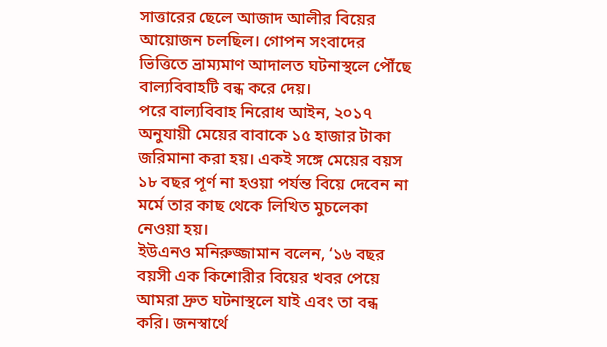সাত্তারের ছেলে আজাদ আলীর বিয়ের আয়োজন চলছিল। গোপন সংবাদের ভিত্তিতে ভ্রাম্যমাণ আদালত ঘটনাস্থলে পৌঁছে বাল্যবিবাহটি বন্ধ করে দেয়।
পরে বাল্যবিবাহ নিরোধ আইন, ২০১৭ অনুযায়ী মেয়ের বাবাকে ১৫ হাজার টাকা জরিমানা করা হয়। একই সঙ্গে মেয়ের বয়স ১৮ বছর পূর্ণ না হওয়া পর্যন্ত বিয়ে দেবেন না মর্মে তার কাছ থেকে লিখিত মুচলেকা নেওয়া হয়।
ইউএনও মনিরুজ্জামান বলেন, ‘১৬ বছর বয়সী এক কিশোরীর বিয়ের খবর পেয়ে আমরা দ্রুত ঘটনাস্থলে যাই এবং তা বন্ধ করি। জনস্বার্থে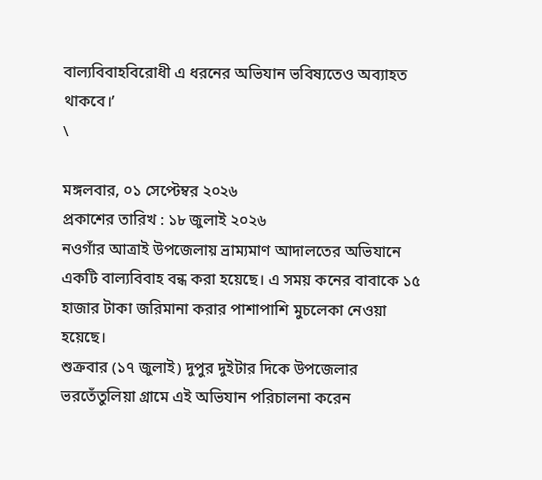বাল্যবিবাহবিরোধী এ ধরনের অভিযান ভবিষ্যতেও অব্যাহত থাকবে।’
\

মঙ্গলবার, ০১ সেপ্টেম্বর ২০২৬
প্রকাশের তারিখ : ১৮ জুলাই ২০২৬
নওগাঁর আত্রাই উপজেলায় ভ্রাম্যমাণ আদালতের অভিযানে একটি বাল্যবিবাহ বন্ধ করা হয়েছে। এ সময় কনের বাবাকে ১৫ হাজার টাকা জরিমানা করার পাশাপাশি মুচলেকা নেওয়া হয়েছে।
শুক্রবার (১৭ জুলাই) দুপুর দুইটার দিকে উপজেলার ভরতেঁতুলিয়া গ্রামে এই অভিযান পরিচালনা করেন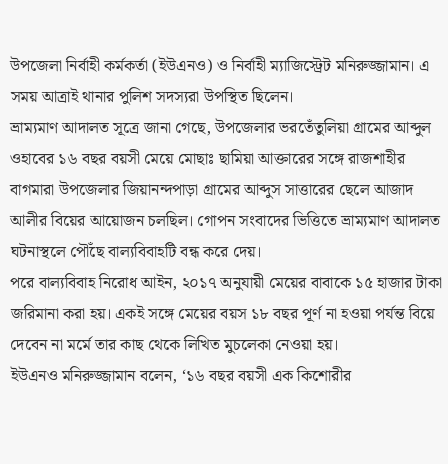উপজেলা নির্বাহী কর্মকর্তা (ইউএনও) ও নির্বাহী ম্যাজিস্ট্রেট মনিরুজ্জামান। এ সময় আত্রাই থানার পুলিশ সদস্যরা উপস্থিত ছিলেন।
ভ্রাম্যমাণ আদালত সূত্রে জানা গেছে, উপজেলার ভরতেঁতুলিয়া গ্রামের আব্দুল ওহাবের ১৬ বছর বয়সী মেয়ে মোছাঃ ছামিয়া আক্তারের সঙ্গে রাজশাহীর বাগমারা উপজেলার জিয়ানন্দপাড়া গ্রামের আব্দুস সাত্তারের ছেলে আজাদ আলীর বিয়ের আয়োজন চলছিল। গোপন সংবাদের ভিত্তিতে ভ্রাম্যমাণ আদালত ঘটনাস্থলে পৌঁছে বাল্যবিবাহটি বন্ধ করে দেয়।
পরে বাল্যবিবাহ নিরোধ আইন, ২০১৭ অনুযায়ী মেয়ের বাবাকে ১৫ হাজার টাকা জরিমানা করা হয়। একই সঙ্গে মেয়ের বয়স ১৮ বছর পূর্ণ না হওয়া পর্যন্ত বিয়ে দেবেন না মর্মে তার কাছ থেকে লিখিত মুচলেকা নেওয়া হয়।
ইউএনও মনিরুজ্জামান বলেন, ‘১৬ বছর বয়সী এক কিশোরীর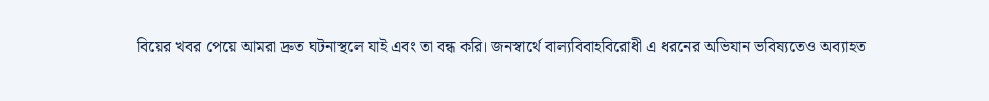বিয়ের খবর পেয়ে আমরা দ্রুত ঘটনাস্থলে যাই এবং তা বন্ধ করি। জনস্বার্থে বাল্যবিবাহবিরোধী এ ধরনের অভিযান ভবিষ্যতেও অব্যাহত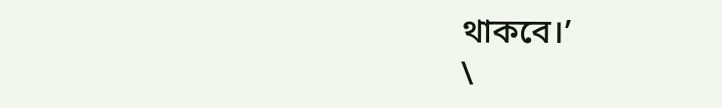থাকবে।’
\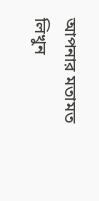আপনার মতামত লিখুন